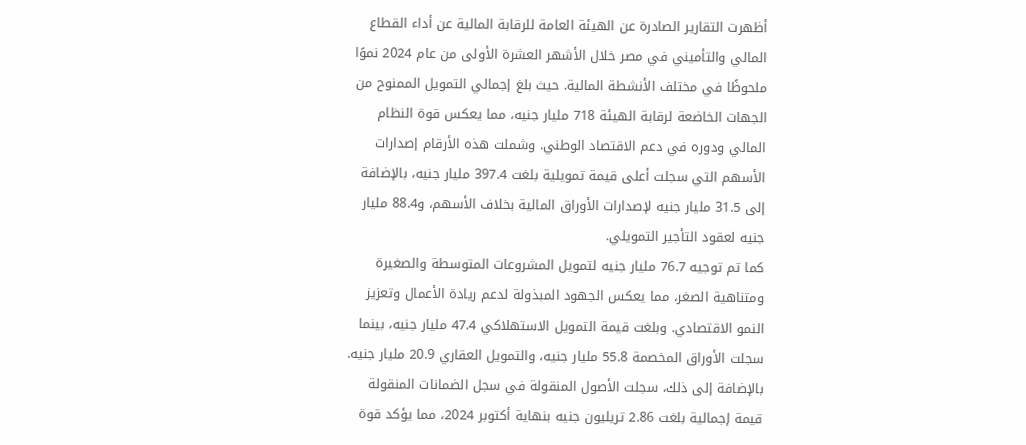أظهرت التقارير الصادرة عن الهيئة العامة للرقابة المالية عن أداء القطاع المالي والتأميني في مصر خلال الأشهر العشرة الأولى من عام 2024 نموًا ملحوظًا في مختلف الأنشطة المالية. حيث بلغ إجمالي التمويل الممنوح من الجهات الخاضعة لرقابة الهيئة 718 مليار جنيه، مما يعكس قوة النظام المالي ودوره في دعم الاقتصاد الوطني. وشملت هذه الأرقام إصدارات الأسهم التي سجلت أعلى قيمة تمويلية بلغت 397.4 مليار جنيه، بالإضافة إلى 31.5 مليار جنيه لإصدارات الأوراق المالية بخلاف الأسهم، و88.4 مليار جنيه لعقود التأجير التمويلي.
كما تم توجيه 76.7 مليار جنيه لتمويل المشروعات المتوسطة والصغيرة ومتناهية الصغر، مما يعكس الجهود المبذولة لدعم ريادة الأعمال وتعزيز النمو الاقتصادي. وبلغت قيمة التمويل الاستهلاكي 47.4 مليار جنيه، بينما سجلت الأوراق المخصمة 55.8 مليار جنيه، والتمويل العقاري 20.9 مليار جنيه. بالإضافة إلى ذلك، سجلت الأصول المنقولة في سجل الضمانات المنقولة قيمة إجمالية بلغت 2.86 تريليون جنيه بنهاية أكتوبر 2024، مما يؤكد قوة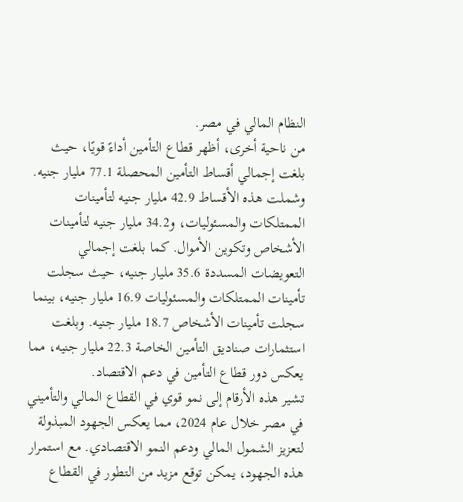النظام المالي في مصر.
من ناحية أخرى، أظهر قطاع التأمين أداءً قويًا، حيث بلغت إجمالي أقساط التأمين المحصلة 77.1 مليار جنيه. وشملت هذه الأقساط 42.9 مليار جنيه لتأمينات الممتلكات والمسئوليات، و34.2 مليار جنيه لتأمينات الأشخاص وتكوين الأموال. كما بلغت إجمالي التعويضات المسددة 35.6 مليار جنيه، حيث سجلت تأمينات الممتلكات والمسئوليات 16.9 مليار جنيه، بينما سجلت تأمينات الأشخاص 18.7 مليار جنيه. وبلغت استثمارات صناديق التأمين الخاصة 22.3 مليار جنيه، مما يعكس دور قطاع التأمين في دعم الاقتصاد.
تشير هذه الأرقام إلى نمو قوي في القطاع المالي والتأميني في مصر خلال عام 2024، مما يعكس الجهود المبذولة لتعزيز الشمول المالي ودعم النمو الاقتصادي. مع استمرار هذه الجهود، يمكن توقع مزيد من التطور في القطاع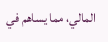المالي، مما يساهم في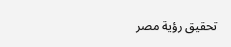تحقيق رؤية مصر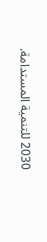2030 للتنمية المستدامة.